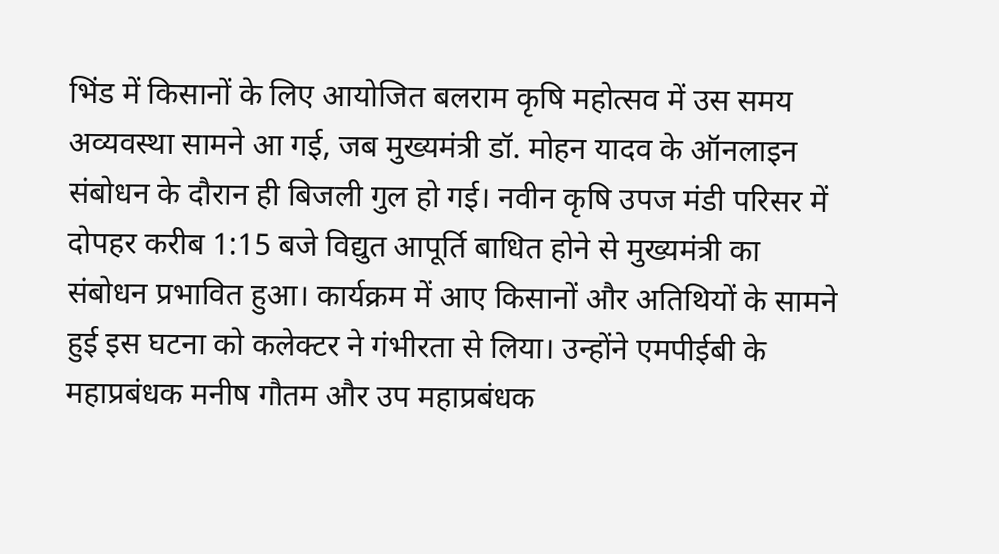भिंड में किसानों के लिए आयोजित बलराम कृषि महोत्सव में उस समय अव्यवस्था सामने आ गई, जब मुख्यमंत्री डॉ. मोहन यादव के ऑनलाइन संबोधन के दौरान ही बिजली गुल हो गई। नवीन कृषि उपज मंडी परिसर में दोपहर करीब 1:15 बजे विद्युत आपूर्ति बाधित होने से मुख्यमंत्री का संबोधन प्रभावित हुआ। कार्यक्रम में आए किसानों और अतिथियों के सामने हुई इस घटना को कलेक्टर ने गंभीरता से लिया। उन्होंने एमपीईबी के महाप्रबंधक मनीष गौतम और उप महाप्रबंधक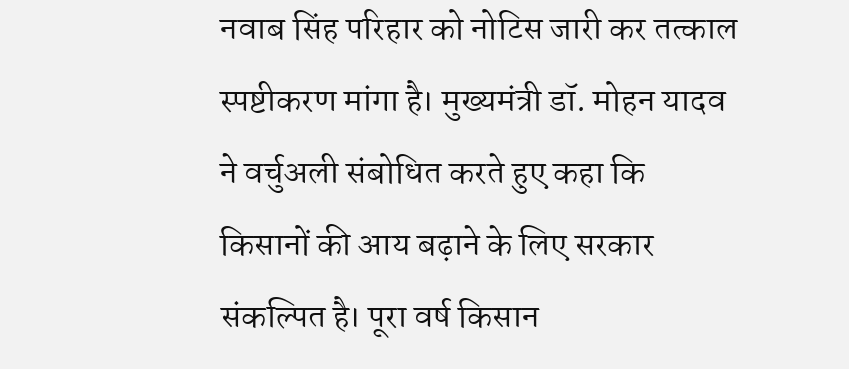नवाब सिंह परिहार को नोटिस जारी कर तत्काल स्पष्टीकरण मांगा है। मुख्यमंत्री डॉ. मोहन यादव ने वर्चुअली संबोधित करते हुए कहा कि किसानों की आय बढ़ाने के लिए सरकार संकल्पित है। पूरा वर्ष किसान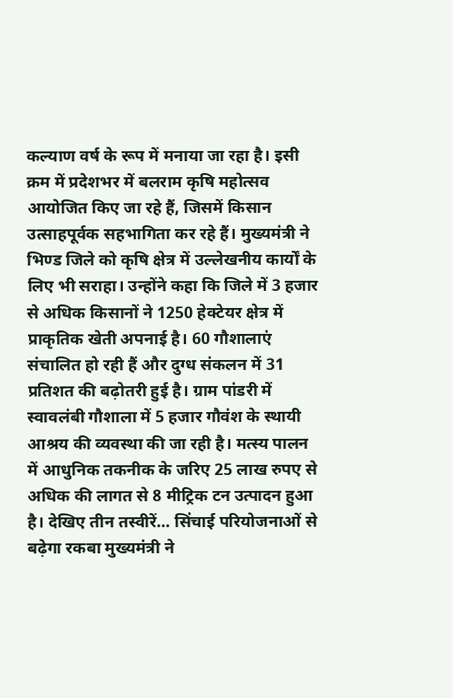कल्याण वर्ष के रूप में मनाया जा रहा है। इसी क्रम में प्रदेशभर में बलराम कृषि महोत्सव आयोजित किए जा रहे हैं, जिसमें किसान उत्साहपूर्वक सहभागिता कर रहे हैं। मुख्यमंत्री ने भिण्ड जिले को कृषि क्षेत्र में उल्लेखनीय कार्यों के लिए भी सराहा। उन्होंने कहा कि जिले में 3 हजार से अधिक किसानों ने 1250 हेक्टेयर क्षेत्र में प्राकृतिक खेती अपनाई है। 60 गौशालाएं संचालित हो रही हैं और दुग्ध संकलन में 31 प्रतिशत की बढ़ोतरी हुई है। ग्राम पांडरी में स्वावलंबी गौशाला में 5 हजार गौवंश के स्थायी आश्रय की व्यवस्था की जा रही है। मत्स्य पालन में आधुनिक तकनीक के जरिए 25 लाख रुपए से अधिक की लागत से 8 मीट्रिक टन उत्पादन हुआ है। देखिए तीन तस्वीरें… सिंचाई परियोजनाओं से बढ़ेगा रकबा मुख्यमंत्री ने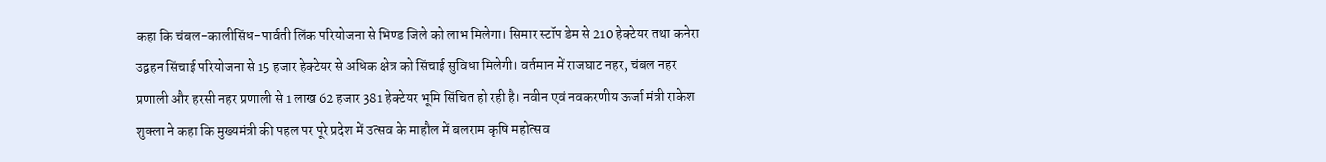कहा कि चंबल-कालीसिंध-पार्वती लिंक परियोजना से भिण्ड जिले को लाभ मिलेगा। सिमार स्टॉप डेम से 210 हेक्टेयर तथा कनेरा उद्वहन सिंचाई परियोजना से 15 हजार हेक्टेयर से अधिक क्षेत्र को सिंचाई सुविधा मिलेगी। वर्तमान में राजघाट नहर, चंबल नहर प्रणाली और हरसी नहर प्रणाली से 1 लाख 62 हजार 381 हेक्टेयर भूमि सिंचित हो रही है। नवीन एवं नवकरणीय ऊर्जा मंत्री राकेश शुक्ला ने कहा कि मुख्यमंत्री की पहल पर पूरे प्रदेश में उत्सव के माहौल में बलराम कृषि महोत्सव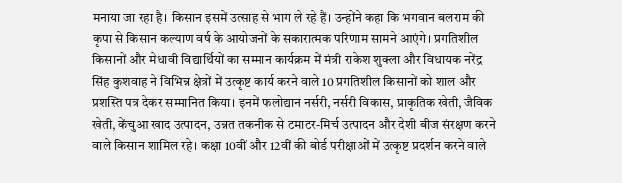मनाया जा रहा है। किसान इसमें उत्साह से भाग ले रहे हैं। उन्होंने कहा कि भगवान बलराम की कृपा से किसान कल्याण वर्ष के आयोजनों के सकारात्मक परिणाम सामने आएंगे। प्रगतिशील किसानों और मेधावी विद्यार्थियों का सम्मान कार्यक्रम में मंत्री राकेश शुक्ला और विधायक नरेंद्र सिंह कुशवाह ने विभिन्न क्षेत्रों में उत्कृष्ट कार्य करने वाले 10 प्रगतिशील किसानों को शाल और प्रशस्ति पत्र देकर सम्मानित किया। इनमें फलोद्यान नर्सरी, नर्सरी विकास, प्राकृतिक खेती, जैविक खेती, केंचुआ खाद उत्पादन, उन्नत तकनीक से टमाटर-मिर्च उत्पादन और देशी बीज संरक्षण करने वाले किसान शामिल रहे। कक्षा 10वीं और 12वीं की बोर्ड परीक्षाओं में उत्कृष्ट प्रदर्शन करने वाले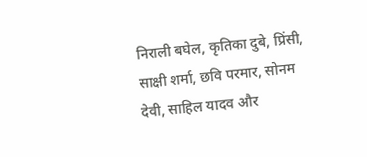निराली बघेल, कृतिका दुबे, प्रिंसी, साक्षी शर्मा, छवि परमार, सोनम देवी, साहिल यादव और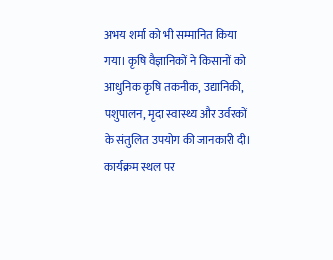अभय शर्मा को भी सम्मानित किया गया। कृषि वैज्ञानिकों ने किसानों को आधुनिक कृषि तकनीक, उद्यानिकी, पशुपालन, मृदा स्वास्थ्य और उर्वरकों के संतुलित उपयोग की जानकारी दी। कार्यक्रम स्थल पर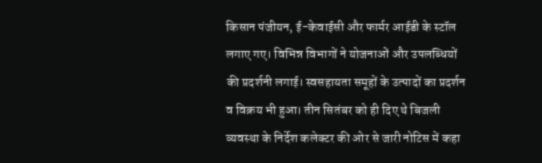किसान पंजीयन, ई-केवाईसी और फार्मर आईडी के स्टॉल लगाए गए। विभिन्न विभागों ने योजनाओं और उपलब्धियों की प्रदर्शनी लगाई। स्वसहायता समूहों के उत्पादों का प्रदर्शन व विक्रय भी हुआ। तीन सितंबर को ही दिए थे बिजली व्यवस्था के निर्देश कलेक्टर की ओर से जारी नोटिस में कहा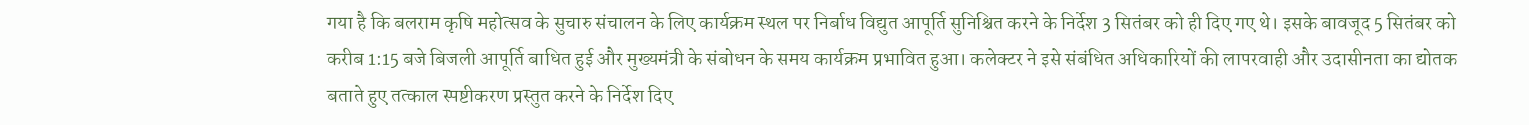गया है कि बलराम कृषि महोत्सव के सुचारु संचालन के लिए कार्यक्रम स्थल पर निर्बाध विद्युत आपूर्ति सुनिश्चित करने के निर्देश 3 सितंबर को ही दिए गए थे। इसके बावजूद 5 सितंबर को करीब 1:15 बजे बिजली आपूर्ति बाधित हुई और मुख्यमंत्री के संबोधन के समय कार्यक्रम प्रभावित हुआ। कलेक्टर ने इसे संबंधित अधिकारियों की लापरवाही और उदासीनता का द्योतक बताते हुए तत्काल स्पष्टीकरण प्रस्तुत करने के निर्देश दिए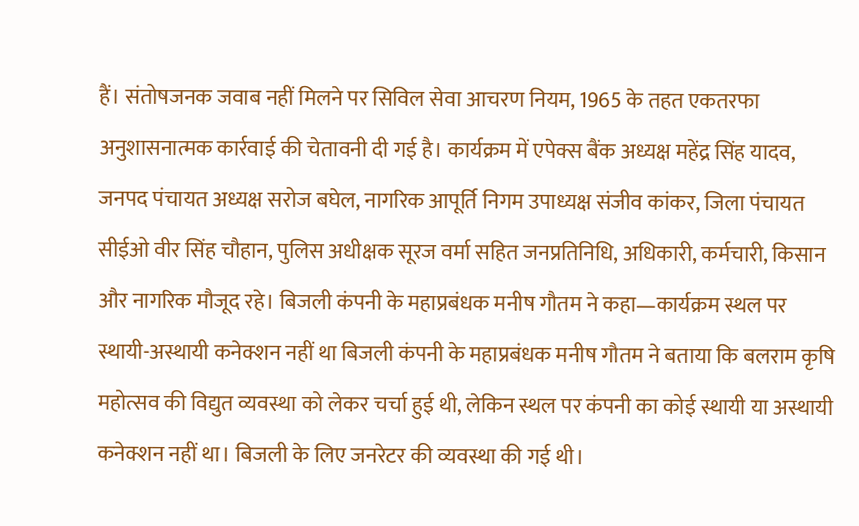हैं। संतोषजनक जवाब नहीं मिलने पर सिविल सेवा आचरण नियम, 1965 के तहत एकतरफा अनुशासनात्मक कार्रवाई की चेतावनी दी गई है। कार्यक्रम में एपेक्स बैंक अध्यक्ष महेंद्र सिंह यादव, जनपद पंचायत अध्यक्ष सरोज बघेल, नागरिक आपूर्ति निगम उपाध्यक्ष संजीव कांकर, जिला पंचायत सीईओ वीर सिंह चौहान, पुलिस अधीक्षक सूरज वर्मा सहित जनप्रतिनिधि, अधिकारी, कर्मचारी, किसान और नागरिक मौजूद रहे। बिजली कंपनी के महाप्रबंधक मनीष गौतम ने कहा—कार्यक्रम स्थल पर स्थायी-अस्थायी कनेक्शन नहीं था बिजली कंपनी के महाप्रबंधक मनीष गौतम ने बताया कि बलराम कृषि महोत्सव की विद्युत व्यवस्था को लेकर चर्चा हुई थी, लेकिन स्थल पर कंपनी का कोई स्थायी या अस्थायी कनेक्शन नहीं था। बिजली के लिए जनरेटर की व्यवस्था की गई थी।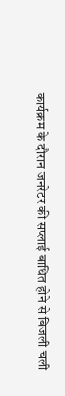कार्यक्रम के दौरान जनरेटर की सप्लाई बाधित होने से बिजली चली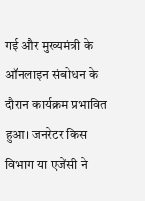गई और मुख्यमंत्री के ऑनलाइन संबोधन के दौरान कार्यक्रम प्रभावित हुआ। जनरेटर किस विभाग या एजेंसी ने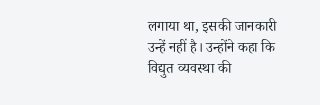लगाया था, इसकी जानकारी उन्हें नहीं है। उन्होंने कहा कि विद्युत व्यवस्था की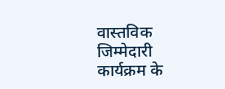वास्तविक जिम्मेदारी कार्यक्रम के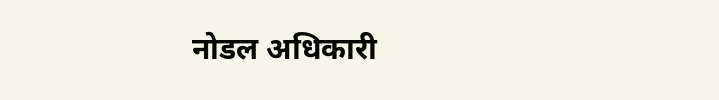नोडल अधिकारी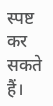स्पष्ट कर सकते हैं।